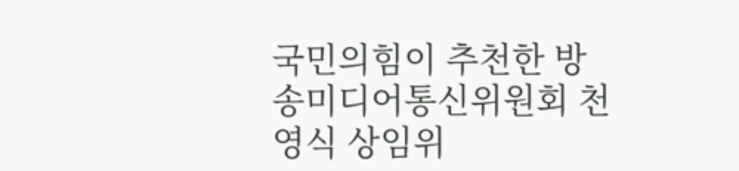국민의힘이 추천한 방송미디어통신위원회 천영식 상임위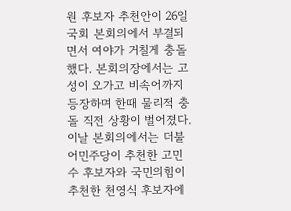원 후보자 추천안이 26일 국회 본회의에서 부결되면서 여야가 거칠게 충돌했다. 본회의장에서는 고성이 오가고 비속어까지 등장하며 한때 물리적 충돌 직전 상황이 벌어졌다.이날 본회의에서는 더불어민주당이 추천한 고민수 후보자와 국민의힘이 추천한 천영식 후보자에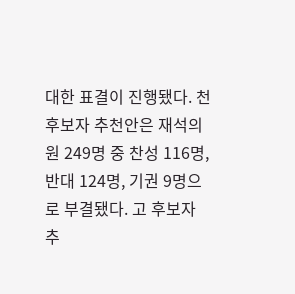대한 표결이 진행됐다. 천 후보자 추천안은 재석의원 249명 중 찬성 116명, 반대 124명, 기권 9명으로 부결됐다. 고 후보자 추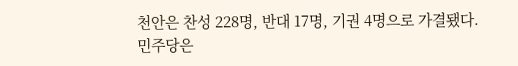천안은 찬성 228명, 반대 17명, 기권 4명으로 가결됐다.민주당은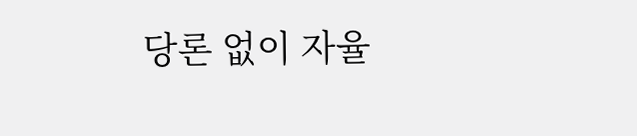당론 없이 자율